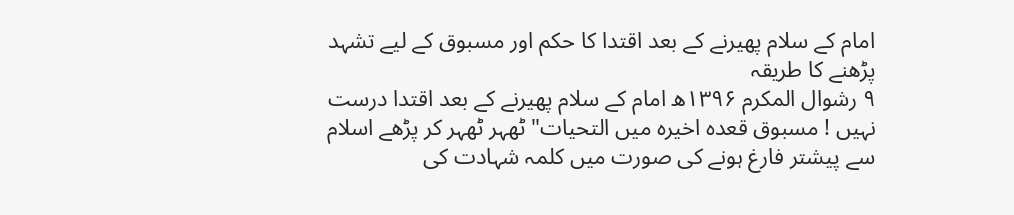امام کے سلام پھیرنے کے بعد اقتدا کا حکم اور مسبوق کے لیے تشہد پڑھنے کا طریقہ
۹ رشوال المکرم ۱۳۹۶ھ امام کے سلام پھیرنے کے بعد اقتدا درست نہیں ! مسبوق قعدہ اخیرہ میں التحیات" ٹھہر ٹھہر کر پڑھے اسلام سے پیشتر فارغ ہونے کی صورت میں کلمہ شہادت کی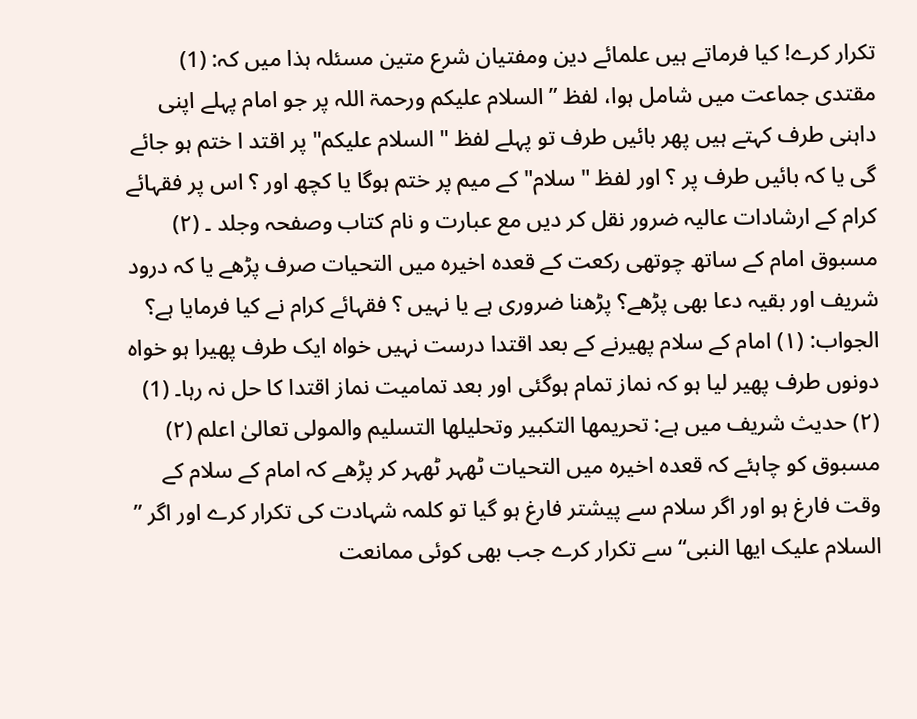تکرار کرے! کیا فرماتے ہیں علمائے دین ومفتیان شرع متین مسئلہ ہذا میں کہ: (1) مقتدی جماعت میں شامل ہوا، لفظ ” السلام علیکم ورحمۃ اللہ پر جو امام پہلے اپنی داہنی طرف کہتے ہیں پھر بائیں طرف تو پہلے لفظ " السلام علیکم" پر اقتد ا ختم ہو جائے گی یا کہ بائیں طرف پر ؟ اور لفظ "سلام" کے میم پر ختم ہوگا یا کچھ اور ؟ اس پر فقہائے کرام کے ارشادات عالیہ ضرور نقل کر دیں مع عبارت و نام کتاب وصفحہ وجلد ۔ (۲) مسبوق امام کے ساتھ چوتھی رکعت کے قعدہ اخیرہ میں التحیات صرف پڑھے یا کہ درود شریف اور بقیہ دعا بھی پڑھے؟ پڑھنا ضروری ہے یا نہیں ؟ فقہائے کرام نے کیا فرمایا ہے؟
الجواب: (۱) امام کے سلام پھیرنے کے بعد اقتدا درست نہیں خواہ ایک طرف پھیرا ہو خواہ دونوں طرف پھیر لیا ہو کہ نماز تمام ہوگئی اور بعد تمامیت نماز اقتدا کا حل نہ رہا۔ (1) (۲) حدیث شریف میں ہے: تحريمها التكبير وتحليلها التسليم والمولى تعالیٰ اعلم (۲) مسبوق کو چاہئے کہ قعدہ اخیرہ میں التحیات ٹھہر ٹھہر کر پڑھے کہ امام کے سلام کے وقت فارغ ہو اور اگر سلام سے پیشتر فارغ ہو گیا تو کلمہ شہادت کی تکرار کرے اور اگر ” السلام علیک ایھا النبی“ سے تکرار کرے جب بھی کوئی ممانعت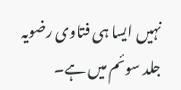نہیں ایسا ہی فتاوی رضویہ جلد سوئم میں ہے۔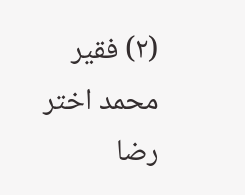(۲) فقیر محمد اختر رضا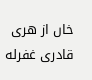خاں از هری قادری غفرله